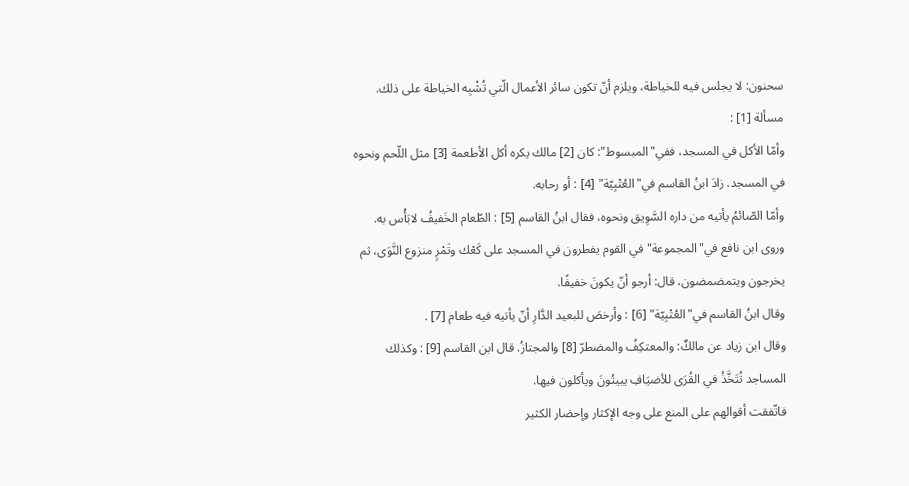سحنون: لا يجلس فيه للخياطة، ويلزم أنّ تكون سائر الأعمال الّتي تُشْبِه الخياطة على ذلك.
مسألة [1] :
وأمّا الأكل في المسجد، ففي"المبسوط": كان [2] مالك يكره أكل الأطعمة [3] مثل اللّحم ونحوه في المسجد. زادَ ابنُ القاسم في"العُتْبِيّة" [4] : أو رحابه.
وأمّا الصّائمُ يأتيه من داره السَّوِيق ونحوه، فقال ابنُ القاسم [5] : الطّعام الخَفيفُ لابَأْس به.
وروى ابن نافع في"المجموعة"في القوم يفطرون في المسجد على كَعْك وتَمْرٍ منزوع النَّوَى، ثم يخرجون ويتمضمضون، قال: أرجو أنّ يكونَ خفيفًا.
وقال ابنُ القاسم في"العُتْبِيّة" [6] : وأرخصَ للبعيد الدَّارِ أنّ يأتيه فيه طعام [7] .
وقال ابن زياد عن مالكٌ: والمعتكِفُ والمضطرّ [8] والمجتازُ. قال ابن القاسم [9] : وكذلك المساجد تُتَخَّذُ في القُرَى للأضيَافِ يبيتُونَ ويأكلون فيها.
فاتّفقت أقوالهم على المنع على وجه الإكثار وإحضار الكثير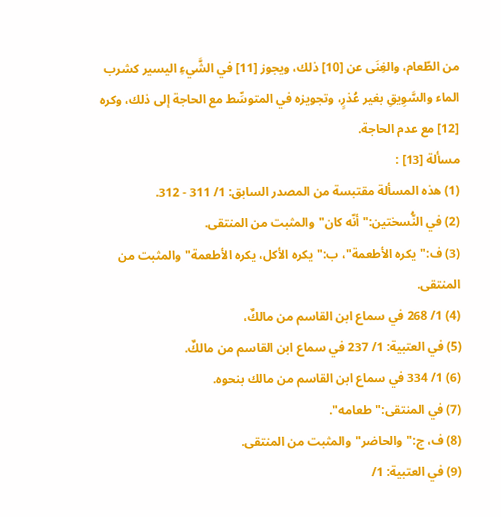من الطّعام، والغِنَى عن [10] ذلك، ويجوز [11] في الشَّيءِ اليسير كشرب الماء والسَّوِيقِ بغير عُذرٍ، وتجويزه في المتوسِّط مع الحاجة إلى ذلك، وكره [12] مع عدم الحاجة.
مسألة [13] :
(1) هذه المسألة مقتبسة من المصدر السابق: 1/ 311 - 312.
(2) في النُّسختين:"أنّه كان"والمثبت من المنتقى.
(3) ف:"يكره الأطعمة"، ب:"يكره الأكل، يكره الأطعمة"والمثبت من المنتقى.
(4) 1/ 268 في سماع ابن القاسم من مالكٌ،
(5) في العتبية: 1/ 237 في سماع ابن القاسم من مالكٌ.
(6) 1/ 334 في سماع ابن القاسم من مالك بنحوه.
(7) في المنتقى:"طعامه".
(8) ف، ج:"والحاضر"والمثبت من المنتقى.
(9) في العتبية: 1/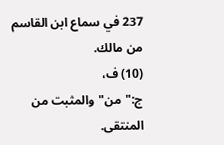237 في سماع ابن القاسم من مالك.
(10) ف، ج:"من"والمثبت من المنتقى.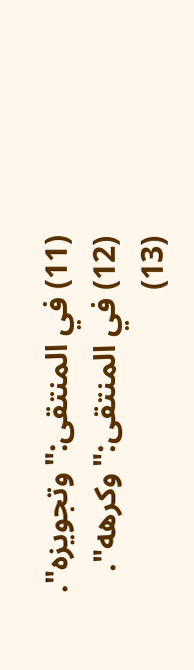(11) في المنتقى:"وتجويزه".
(12) في المنتقى:"وكرهه".
(13)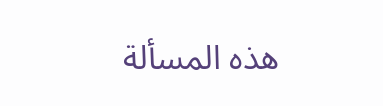هذه المسألة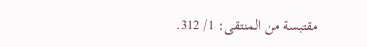مقتبسة من المنتقى: 1/ 312.